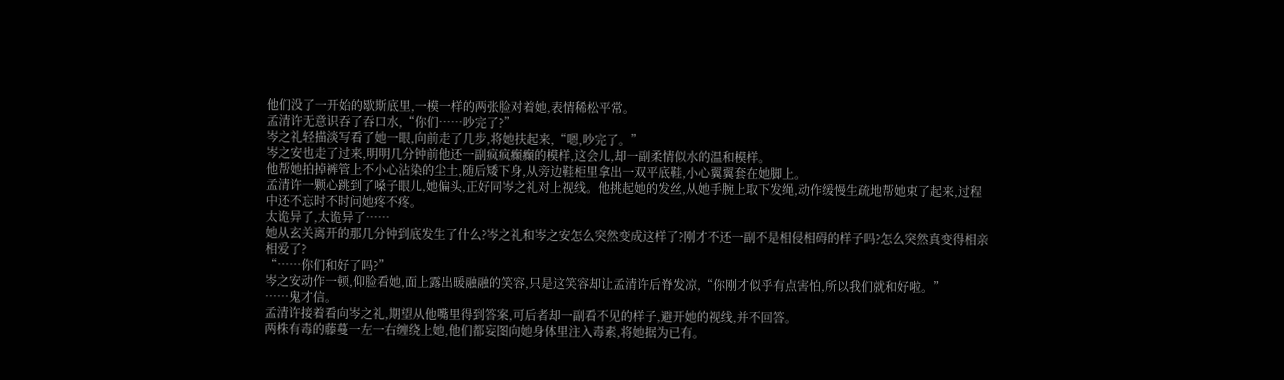他们没了一开始的歇斯底里,一模一样的两张脸对着她,表情稀松平常。
孟清许无意识吞了吞口水,“你们……吵完了?”
岑之礼轻描淡写看了她一眼,向前走了几步,将她扶起来,“嗯,吵完了。”
岑之安也走了过来,明明几分钟前他还一副疯疯癫癫的模样,这会儿,却一副柔情似水的温和模样。
他帮她拍掉裤管上不小心沾染的尘土,随后矮下身,从旁边鞋柜里拿出一双平底鞋,小心翼翼套在她脚上。
孟清许一颗心跳到了嗓子眼儿,她偏头,正好同岑之礼对上视线。他挑起她的发丝,从她手腕上取下发绳,动作缓慢生疏地帮她束了起来,过程中还不忘时不时问她疼不疼。
太诡异了,太诡异了……
她从玄关离开的那几分钟到底发生了什么?岑之礼和岑之安怎么突然变成这样了?刚才不还一副不是相侵相碍的样子吗?怎么突然真变得相亲相爱了?
“……你们和好了吗?”
岑之安动作一顿,仰脸看她,面上露出暖融融的笑容,只是这笑容却让孟清许后脊发凉,“你刚才似乎有点害怕,所以我们就和好啦。”
……鬼才信。
孟清许接着看向岑之礼,期望从他嘴里得到答案,可后者却一副看不见的样子,避开她的视线,并不回答。
两株有毒的藤蔓一左一右缠绕上她,他们都妄图向她身体里注入毒素,将她据为已有。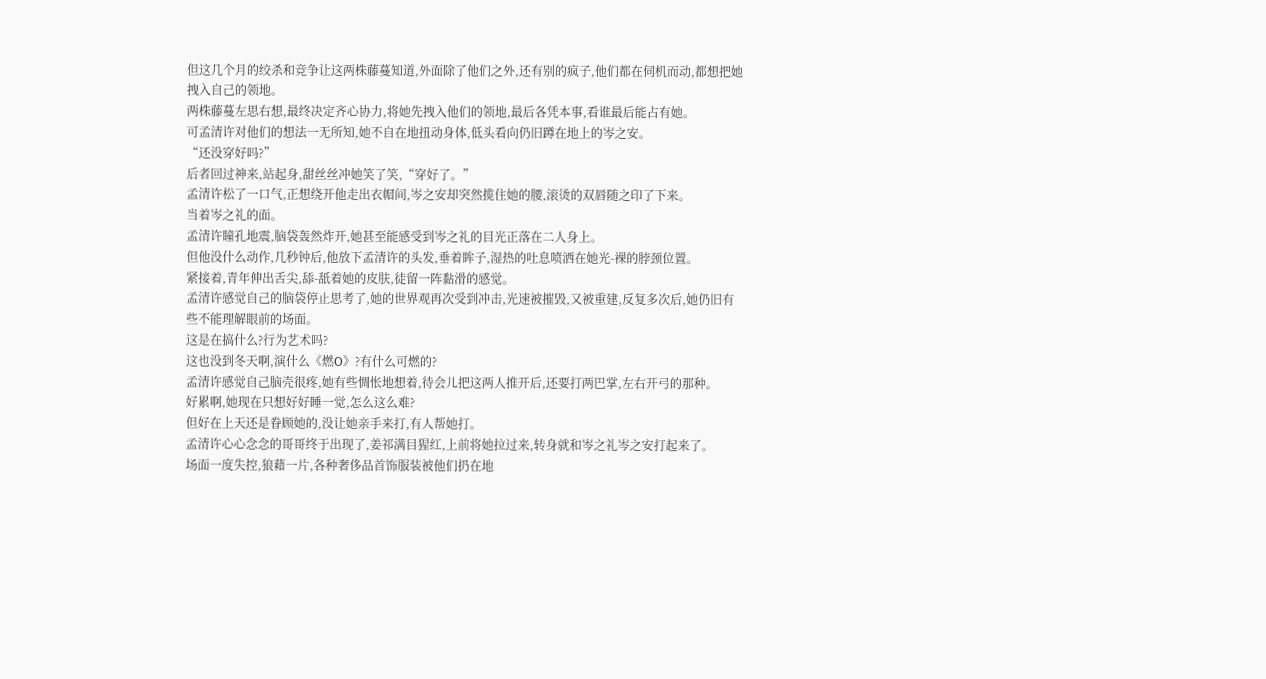但这几个月的绞杀和竞争让这两株藤蔓知道,外面除了他们之外,还有别的疯子,他们都在伺机而动,都想把她拽入自己的领地。
两株藤蔓左思右想,最终决定齐心协力,将她先拽入他们的领地,最后各凭本事,看谁最后能占有她。
可孟清许对他们的想法一无所知,她不自在地扭动身体,低头看向仍旧蹲在地上的岑之安。
“还没穿好吗?”
后者回过神来,站起身,甜丝丝冲她笑了笑,“穿好了。”
孟清许松了一口气,正想绕开他走出衣帽间,岑之安却突然揽住她的腰,滚烫的双唇随之印了下来。
当着岑之礼的面。
孟清许瞳孔地震,脑袋轰然炸开,她甚至能感受到岑之礼的目光正落在二人身上。
但他没什么动作,几秒钟后,他放下孟清许的头发,垂着眸子,湿热的吐息喷洒在她光-裸的脖颈位置。
紧接着,青年伸出舌尖,舔-舐着她的皮肤,徒留一阵黏滑的感觉。
孟清许感觉自己的脑袋停止思考了,她的世界观再次受到冲击,光速被摧毁,又被重建,反复多次后,她仍旧有些不能理解眼前的场面。
这是在搞什么?行为艺术吗?
这也没到冬天啊,演什么《燃O》?有什么可燃的?
孟清许感觉自己脑壳很疼,她有些惆怅地想着,待会儿把这两人推开后,还要打两巴掌,左右开弓的那种。
好累啊,她现在只想好好睡一觉,怎么这么难?
但好在上天还是眷顾她的,没让她亲手来打,有人帮她打。
孟清许心心念念的哥哥终于出现了,姜祁满目猩红,上前将她拉过来,转身就和岑之礼岑之安打起来了。
场面一度失控,狼藉一片,各种奢侈品首饰服装被他们扔在地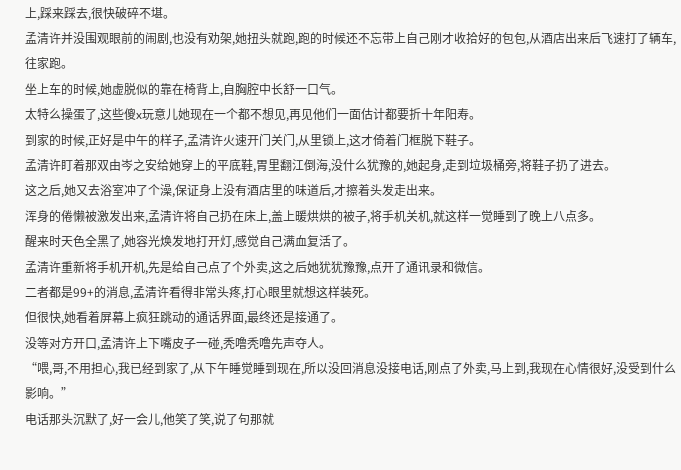上,踩来踩去,很快破碎不堪。
孟清许并没围观眼前的闹剧,也没有劝架,她扭头就跑,跑的时候还不忘带上自己刚才收拾好的包包,从酒店出来后飞速打了辆车,往家跑。
坐上车的时候,她虚脱似的靠在椅背上,自胸腔中长舒一口气。
太特么操蛋了,这些傻x玩意儿她现在一个都不想见,再见他们一面估计都要折十年阳寿。
到家的时候,正好是中午的样子,孟清许火速开门关门,从里锁上,这才倚着门框脱下鞋子。
孟清许盯着那双由岑之安给她穿上的平底鞋,胃里翻江倒海,没什么犹豫的,她起身,走到垃圾桶旁,将鞋子扔了进去。
这之后,她又去浴室冲了个澡,保证身上没有酒店里的味道后,才擦着头发走出来。
浑身的倦懒被激发出来,孟清许将自己扔在床上,盖上暖烘烘的被子,将手机关机,就这样一觉睡到了晚上八点多。
醒来时天色全黑了,她容光焕发地打开灯,感觉自己满血复活了。
孟清许重新将手机开机,先是给自己点了个外卖,这之后她犹犹豫豫,点开了通讯录和微信。
二者都是99+的消息,孟清许看得非常头疼,打心眼里就想这样装死。
但很快,她看着屏幕上疯狂跳动的通话界面,最终还是接通了。
没等对方开口,孟清许上下嘴皮子一碰,秃噜秃噜先声夺人。
“喂,哥,不用担心,我已经到家了,从下午睡觉睡到现在,所以没回消息没接电话,刚点了外卖,马上到,我现在心情很好,没受到什么影响。”
电话那头沉默了,好一会儿,他笑了笑,说了句那就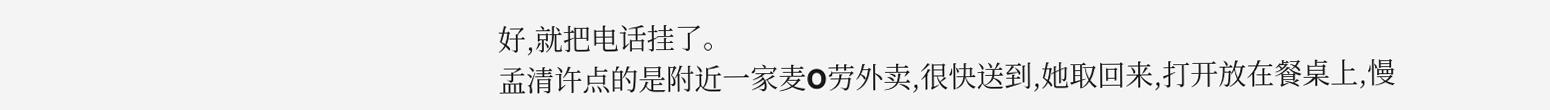好,就把电话挂了。
孟清许点的是附近一家麦O劳外卖,很快送到,她取回来,打开放在餐桌上,慢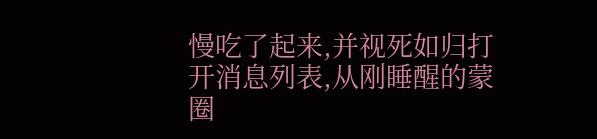慢吃了起来,并视死如归打开消息列表,从刚睡醒的蒙圈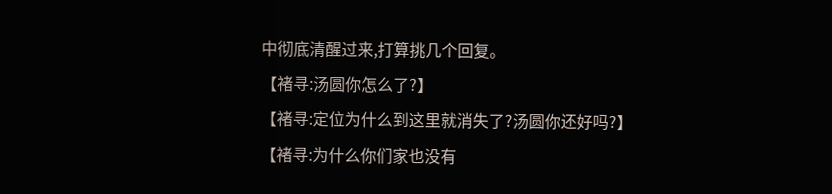中彻底清醒过来,打算挑几个回复。
【褚寻:汤圆你怎么了?】
【褚寻:定位为什么到这里就消失了?汤圆你还好吗?】
【褚寻:为什么你们家也没有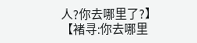人?你去哪里了?】
【褚寻:你去哪里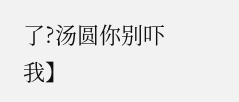了?汤圆你别吓我】